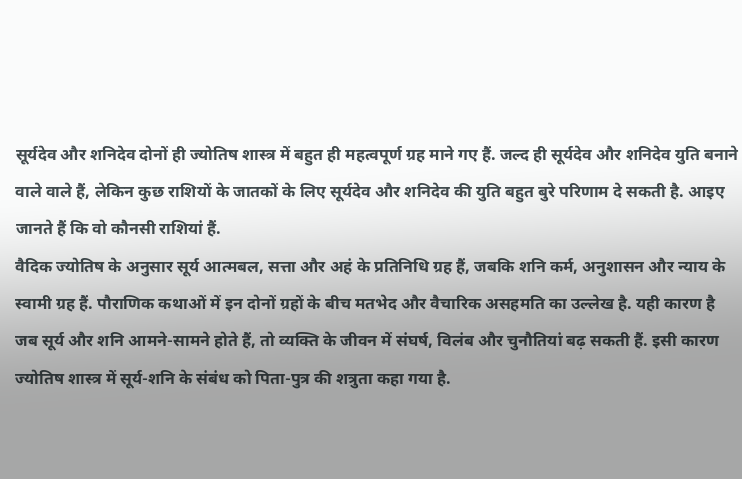सूर्यदेव और शनिदेव दोनों ही ज्योतिष शास्त्र में बहुत ही महत्वपूर्ण ग्रह माने गए हैं. जल्द ही सूर्यदेव और शनिदेव युति बनाने वाले वाले हैं, लेकिन कुछ राशियों के जातकों के लिए सूर्यदेव और शनिदेव की युति बहुत बुरे परिणाम दे सकती है. आइए जानते हैं कि वो कौनसी राशियां हैं.
वैदिक ज्योतिष के अनुसार सूर्य आत्मबल, सत्ता और अहं के प्रतिनिधि ग्रह हैं, जबकि शनि कर्म, अनुशासन और न्याय के स्वामी ग्रह हैं. पौराणिक कथाओं में इन दोनों ग्रहों के बीच मतभेद और वैचारिक असहमति का उल्लेख है. यही कारण है जब सूर्य और शनि आमने-सामने होते हैं, तो व्यक्ति के जीवन में संघर्ष, विलंब और चुनौतियां बढ़ सकती हैं. इसी कारण ज्योतिष शास्त्र में सूर्य-शनि के संबंध को पिता-पुत्र की शत्रुता कहा गया है.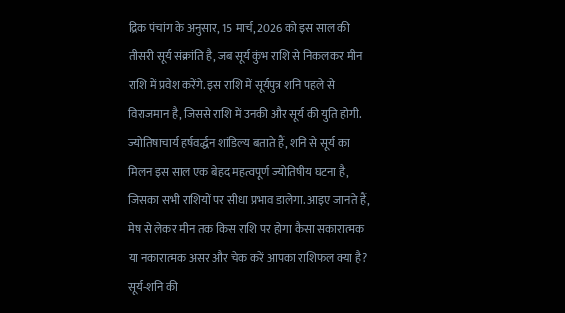द्रिक पंचांग के अनुसार, 15 मार्च, 2026 को इस साल की तीसरी सूर्य संक्रांति है, जब सूर्य कुंभ राशि से निकलकर मीन राशि में प्रवेश करेंगे. इस राशि में सूर्यपुत्र शनि पहले से विराजमान है, जिससे राशि में उनकी और सूर्य की युति होगी. ज्योतिषाचार्य हर्षवर्द्धन शांडिल्य बताते हैं, शनि से सूर्य का मिलन इस साल एक बेहद महत्वपूर्ण ज्योतिषीय घटना है, जिसका सभी राशियों पर सीधा प्रभाव डालेगा. आइए जानते हैं, मेष से लेकर मीन तक किस राशि पर होगा कैसा सकारात्मक या नकारात्मक असर और चेक करें आपका राशिफल क्या है?
सूर्य-शनि की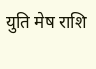युति मेष राशि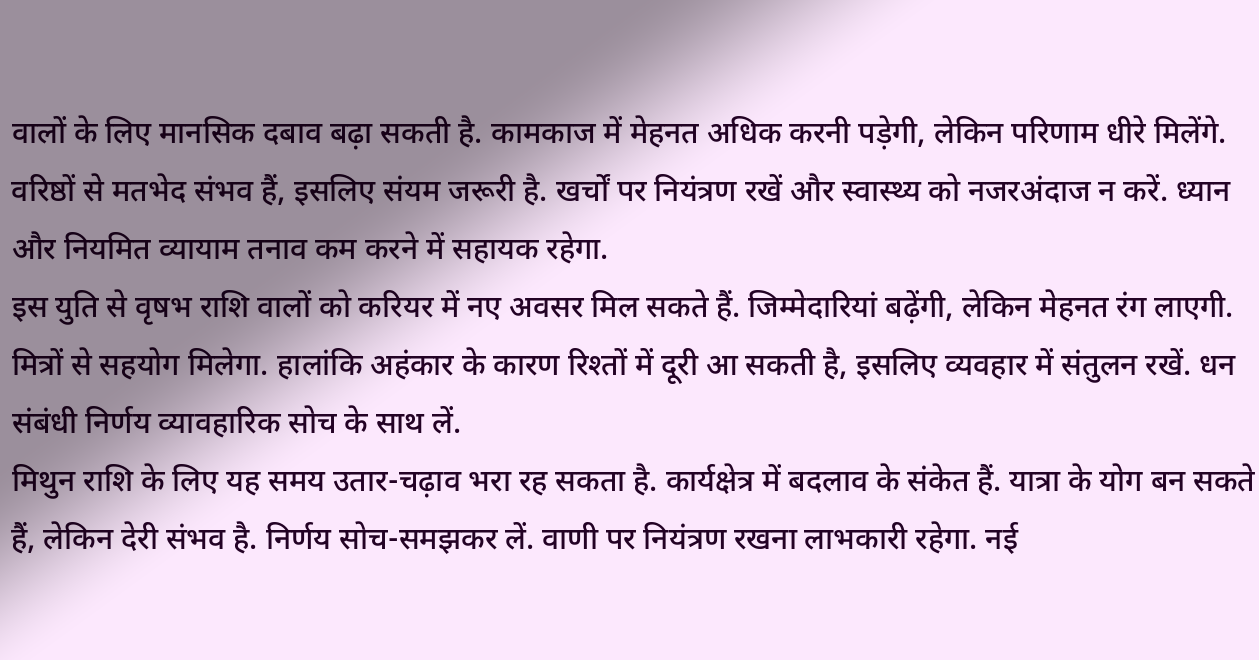वालों के लिए मानसिक दबाव बढ़ा सकती है. कामकाज में मेहनत अधिक करनी पड़ेगी, लेकिन परिणाम धीरे मिलेंगे. वरिष्ठों से मतभेद संभव हैं, इसलिए संयम जरूरी है. खर्चों पर नियंत्रण रखें और स्वास्थ्य को नजरअंदाज न करें. ध्यान और नियमित व्यायाम तनाव कम करने में सहायक रहेगा.
इस युति से वृषभ राशि वालों को करियर में नए अवसर मिल सकते हैं. जिम्मेदारियां बढ़ेंगी, लेकिन मेहनत रंग लाएगी. मित्रों से सहयोग मिलेगा. हालांकि अहंकार के कारण रिश्तों में दूरी आ सकती है, इसलिए व्यवहार में संतुलन रखें. धन संबंधी निर्णय व्यावहारिक सोच के साथ लें.
मिथुन राशि के लिए यह समय उतार-चढ़ाव भरा रह सकता है. कार्यक्षेत्र में बदलाव के संकेत हैं. यात्रा के योग बन सकते हैं, लेकिन देरी संभव है. निर्णय सोच-समझकर लें. वाणी पर नियंत्रण रखना लाभकारी रहेगा. नई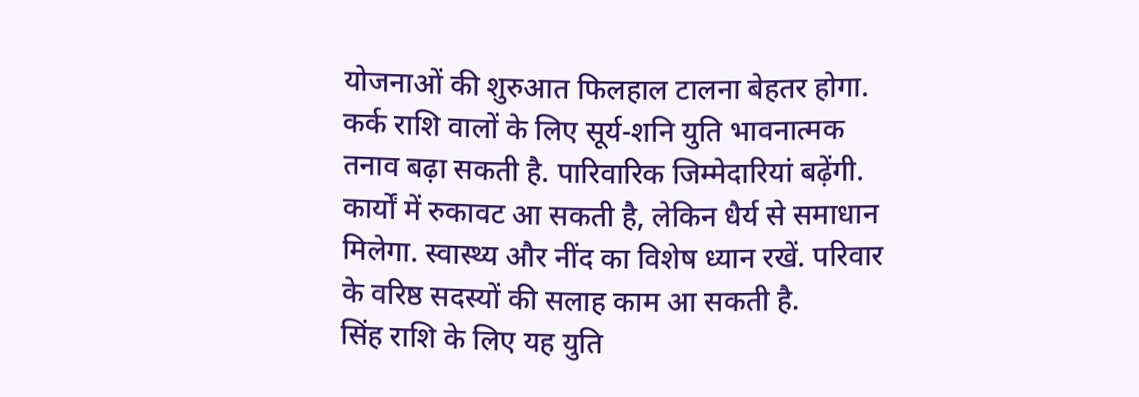योजनाओं की शुरुआत फिलहाल टालना बेहतर होगा.
कर्क राशि वालों के लिए सूर्य-शनि युति भावनात्मक तनाव बढ़ा सकती है. पारिवारिक जिम्मेदारियां बढ़ेंगी. कार्यों में रुकावट आ सकती है, लेकिन धैर्य से समाधान मिलेगा. स्वास्थ्य और नींद का विशेष ध्यान रखें. परिवार के वरिष्ठ सदस्यों की सलाह काम आ सकती है.
सिंह राशि के लिए यह युति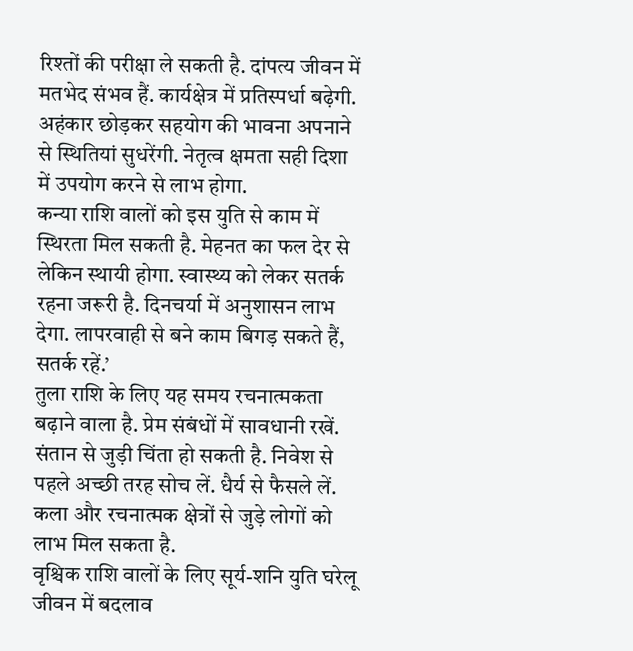रिश्तों की परीक्षा ले सकती है. दांपत्य जीवन में मतभेद संभव हैं. कार्यक्षेत्र में प्रतिस्पर्धा बढ़ेगी. अहंकार छोड़कर सहयोग की भावना अपनाने से स्थितियां सुधरेंगी. नेतृत्व क्षमता सही दिशा में उपयोग करने से लाभ होगा.
कन्या राशि वालों को इस युति से काम में स्थिरता मिल सकती है. मेहनत का फल देर से लेकिन स्थायी होगा. स्वास्थ्य को लेकर सतर्क रहना जरूरी है. दिनचर्या में अनुशासन लाभ देगा. लापरवाही से बने काम बिगड़ सकते हैं, सतर्क रहें.’
तुला राशि के लिए यह समय रचनात्मकता बढ़ाने वाला है. प्रेम संबंधों में सावधानी रखें. संतान से जुड़ी चिंता हो सकती है. निवेश से पहले अच्छी तरह सोच लें. धैर्य से फैसले लें. कला और रचनात्मक क्षेत्रों से जुड़े लोगों को लाभ मिल सकता है.
वृश्चिक राशि वालों के लिए सूर्य-शनि युति घरेलू जीवन में बदलाव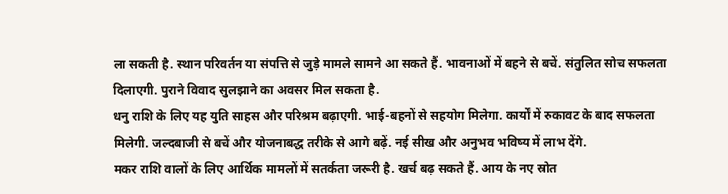ला सकती है. स्थान परिवर्तन या संपत्ति से जुड़े मामले सामने आ सकते हैं. भावनाओं में बहने से बचें. संतुलित सोच सफलता दिलाएगी. पुराने विवाद सुलझाने का अवसर मिल सकता है.
धनु राशि के लिए यह युति साहस और परिश्रम बढ़ाएगी. भाई-बहनों से सहयोग मिलेगा. कार्यों में रुकावट के बाद सफलता मिलेगी. जल्दबाजी से बचें और योजनाबद्ध तरीके से आगे बढ़ें. नई सीख और अनुभव भविष्य में लाभ देंगे.
मकर राशि वालों के लिए आर्थिक मामलों में सतर्कता जरूरी है. खर्च बढ़ सकते हैं. आय के नए स्रोत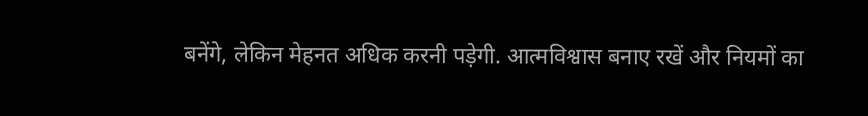बनेंगे, लेकिन मेहनत अधिक करनी पड़ेगी. आत्मविश्वास बनाए रखें और नियमों का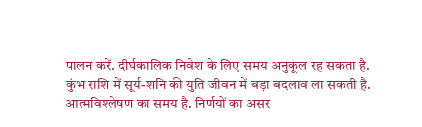पालन करें. दीर्घकालिक निवेश के लिए समय अनुकूल रह सकता है.
कुंभ राशि में सूर्य-शनि की युति जीवन में बड़ा बदलाव ला सकती है. आत्मविश्लेषण का समय है. निर्णयों का असर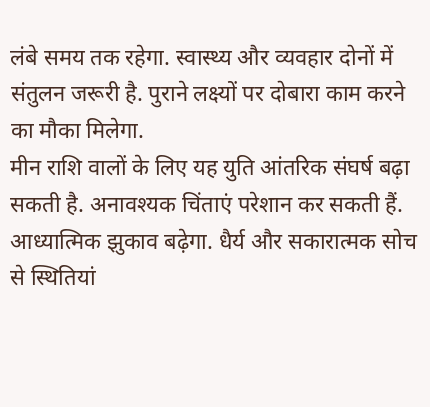लंबे समय तक रहेगा. स्वास्थ्य और व्यवहार दोनों में संतुलन जरूरी है. पुराने लक्ष्यों पर दोबारा काम करने का मौका मिलेगा.
मीन राशि वालों के लिए यह युति आंतरिक संघर्ष बढ़ा सकती है. अनावश्यक चिंताएं परेशान कर सकती हैं. आध्यात्मिक झुकाव बढ़ेगा. धैर्य और सकारात्मक सोच से स्थितियां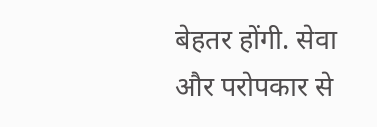बेहतर होंगी. सेवा और परोपकार से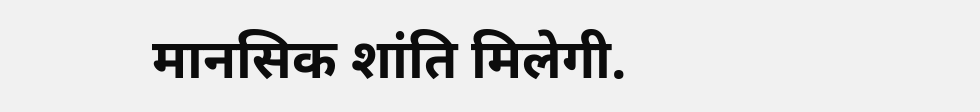मानसिक शांति मिलेगी.